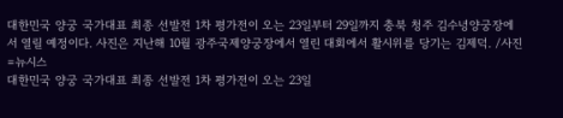대한민국 양궁 국가대표 최종 선발전 1차 평가전이 오는 23일부터 29일까지 충북 청주 김수녕양궁장에서 열릴 예정이다. 사진은 지난해 10월 광주국제양궁장에서 열린 대회에서 활시위를 당기는 김제덕. /사진=뉴시스
대한민국 양궁 국가대표 최종 선발전 1차 평가전이 오는 23일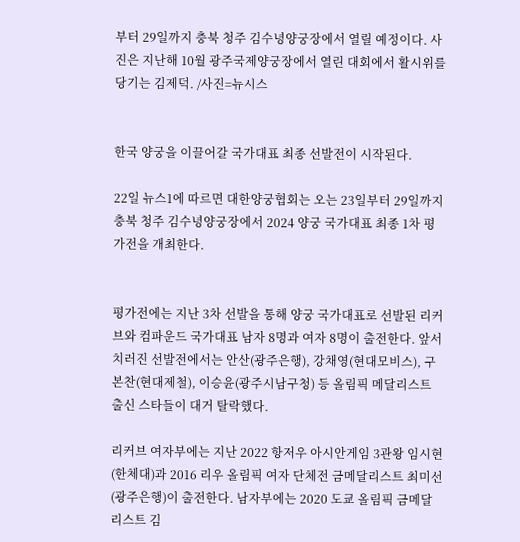부터 29일까지 충북 청주 김수녕양궁장에서 열릴 예정이다. 사진은 지난해 10월 광주국제양궁장에서 열린 대회에서 활시위를 당기는 김제덕. /사진=뉴시스


한국 양궁을 이끌어갈 국가대표 최종 선발전이 시작된다.

22일 뉴스1에 따르면 대한양궁협회는 오는 23일부터 29일까지 충북 청주 김수녕양궁장에서 2024 양궁 국가대표 최종 1차 평가전을 개최한다.


평가전에는 지난 3차 선발을 통해 양궁 국가대표로 선발된 리커브와 컴파운드 국가대표 남자 8명과 여자 8명이 출전한다. 앞서 치러진 선발전에서는 안산(광주은행), 강채영(현대모비스), 구본찬(현대제철), 이승윤(광주시남구청) 등 올림픽 메달리스트 출신 스타들이 대거 탈락했다.

리커브 여자부에는 지난 2022 항저우 아시안게임 3관왕 임시현(한체대)과 2016 리우 올림픽 여자 단체전 금메달리스트 최미선(광주은행)이 출전한다. 남자부에는 2020 도쿄 올림픽 금메달리스트 김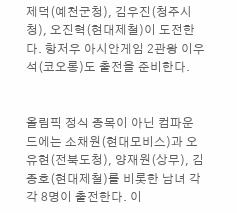제덕(예천군청), 김우진(청주시청), 오진혁(현대제철)이 도전한다. 항저우 아시안게임 2관왕 이우석(코오롱)도 출전을 준비한다.


올림픽 정식 종목이 아닌 컴파운드에는 소채원(현대모비스)과 오유현(전북도청), 양재원(상무), 김종호(현대제철)를 비롯한 남녀 각각 8명이 출전한다. 이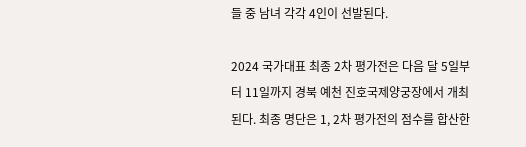들 중 남녀 각각 4인이 선발된다.

2024 국가대표 최종 2차 평가전은 다음 달 5일부터 11일까지 경북 예천 진호국제양궁장에서 개최된다. 최종 명단은 1, 2차 평가전의 점수를 합산한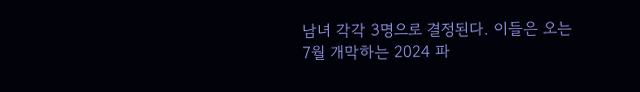남녀 각각 3명으로 결정된다. 이들은 오는 7월 개막하는 2024 파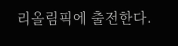리올림픽에 출전한다.